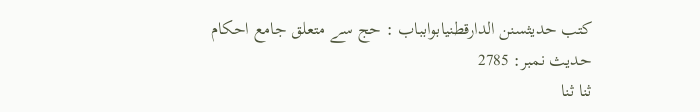کتب حدیثسنن الدارقطنيابوابباب : حج سے متعلق جامع احکام
حدیث نمبر: 2785
ثنا ثنا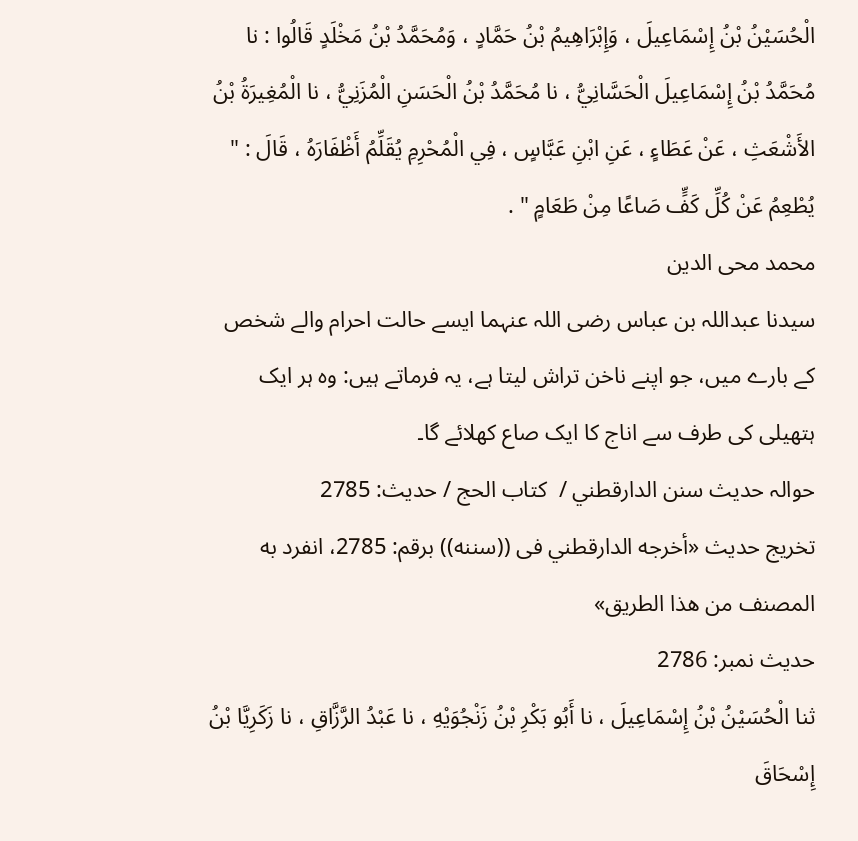الْحُسَيْنُ بْنُ إِسْمَاعِيلَ ، وَإِبْرَاهِيمُ بْنُ حَمَّادٍ ، وَمُحَمَّدُ بْنُ مَخْلَدٍ قَالُوا : نا مُحَمَّدُ بْنُ إِسْمَاعِيلَ الْحَسَّانِيُّ ، نا مُحَمَّدُ بْنُ الْحَسَنِ الْمُزَنِيُّ ، نا الْمُغِيرَةُ بْنُ الأَشْعَثِ ، عَنْ عَطَاءٍ ، عَنِ ابْنِ عَبَّاسٍ ، فِي الْمُحْرِمِ يُقَلِّمُ أَظْفَارَهُ ، قَالَ : " يُطْعِمُ عَنْ كُلِّ كَفٍّ صَاعًا مِنْ طَعَامٍ " .
محمد محی الدین
سیدنا عبداللہ بن عباس رضی اللہ عنہما ایسے حالت احرام والے شخص کے بارے میں، جو اپنے ناخن تراش لیتا ہے، یہ فرماتے ہیں: وہ ہر ایک ہتھیلی کی طرف سے اناج کا ایک صاع کھلائے گا۔
حوالہ حدیث سنن الدارقطني /  كتاب الحج / حدیث: 2785
تخریج حدیث «أخرجه الدارقطني فى ((سننه)) برقم: 2785، انفرد به المصنف من هذا الطريق»
حدیث نمبر: 2786
ثنا الْحُسَيْنُ بْنُ إِسْمَاعِيلَ ، نا أَبُو بَكْرِ بْنُ زَنْجُوَيْهِ ، نا عَبْدُ الرَّزَّاقِ ، نا زَكَرِيَّا بْنُ إِسْحَاقَ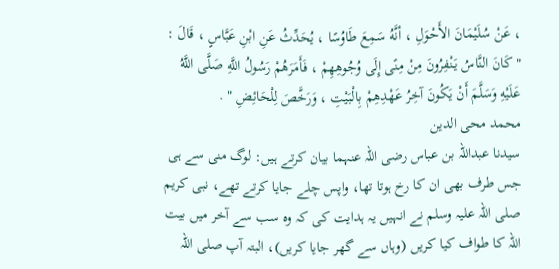، عَنْ سُلَيْمَانَ الأَحْوَلِ ، أنَّهُ سَمِعَ طَاوُسًا ، يُحَدِّثُ عَنِ ابْنِ عَبَّاسٍ ، قَالَ : " كَانَ النَّاسُ يَنْفِرُونَ مِنْ مِنًى إِلَى وُجُوهِهِمْ ، فَأَمَرَهُمْ رَسُولُ اللَّهِ صَلَّى اللَّهُ عَلَيْهِ وَسَلَّمَ أَنْ يَكُونَ آخِرُ عَهْدِهِمْ بِالْبَيْتِ ، وَرَخَّصَ لِلْحَائِضِ " .
محمد محی الدین
سیدنا عبداللہ بن عباس رضی اللہ عنہما بیان کرتے ہیں: لوگ منی سے ہی جس طرف بھی ان کا رخ ہوتا تھا، واپس چلے جایا کرتے تھے، نبی کریم صلی اللہ علیہ وسلم نے انہیں یہ ہدایت کی کہ وہ سب سے آخر میں بیت اللہ کا طواف کیا کریں (وہاں سے گھر جایا کریں)، البتہ آپ صلی اللہ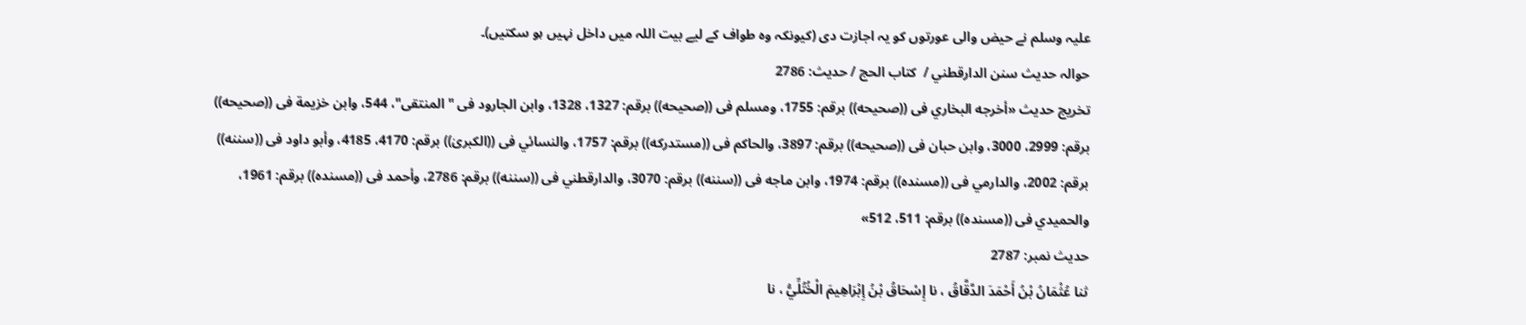علیہ وسلم نے حیض والی عورتوں کو یہ اجازت دی (کیونکہ وہ طواف کے لیے بیت اللہ میں داخل نہیں ہو سکتیں)۔
حوالہ حدیث سنن الدارقطني /  كتاب الحج / حدیث: 2786
تخریج حدیث «أخرجه البخاري فى ((صحيحه)) برقم: 1755، ومسلم فى ((صحيحه)) برقم: 1327، 1328، وابن الجارود فى "المنتقى"، 544، وابن خزيمة فى ((صحيحه)) برقم: 2999، 3000، وابن حبان فى ((صحيحه)) برقم: 3897، والحاكم فى ((مستدركه)) برقم: 1757، والنسائي فى ((الكبریٰ)) برقم: 4170، 4185، وأبو داود فى ((سننه)) برقم: 2002، والدارمي فى ((مسنده)) برقم: 1974، وابن ماجه فى ((سننه)) برقم: 3070، والدارقطني فى ((سننه)) برقم: 2786، وأحمد فى ((مسنده)) برقم: 1961، والحميدي فى ((مسنده)) برقم: 511، 512»
حدیث نمبر: 2787
ثنا عُثْمَانُ بْنُ أَحْمَدَ الدَّقَّاقُ ، نا إِسْحَاقُ بْنُ إِبْرَاهِيمَ الْخُتُلِّيُّ ، نا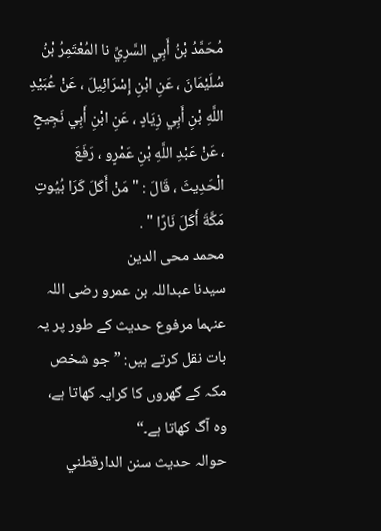مُحَمَّدُ بْنُ أَبِي السَّرِيِّ نا المُعْتَمِرُ بْنُ سُلَيْمَانَ ، عَنِ ابْنِ إِسْرَائِيلَ ، عَنْ عُبَيْدِ اللَّهِ بْنِ أَبِي زِيَادٍ ، عَنِ ابْنِ أَبِي نَجِيحٍ ، عَنْ عَبْدِ اللَّهِ بْنِ عَمْرٍو ، رَفَعَ الْحَدِيثَ ، قَالَ : " مَنْ أَكَلَ كَرَا بُيُوتِ مَكَّةَ أَكَلَ نَارًا " .
محمد محی الدین
سیدنا عبداللہ بن عمرو رضی اللہ عنہما مرفوع حدیث کے طور پر یہ بات نقل کرتے ہیں: ”جو شخص مکہ کے گھروں کا کرایہ کھاتا ہے، وہ آگ کھاتا ہے۔“
حوالہ حدیث سنن الدارقطني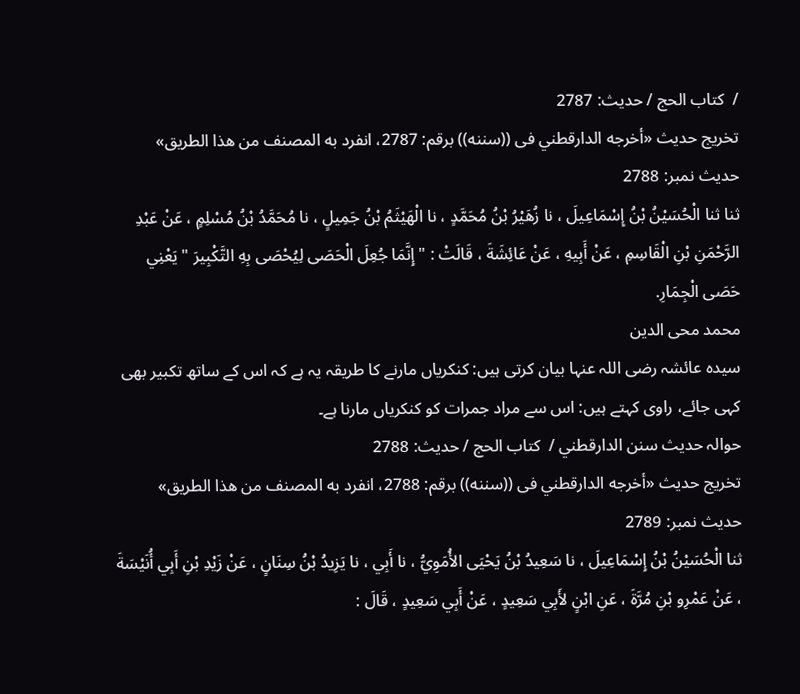/  كتاب الحج / حدیث: 2787
تخریج حدیث «أخرجه الدارقطني فى ((سننه)) برقم: 2787، انفرد به المصنف من هذا الطريق»
حدیث نمبر: 2788
ثنا ثنا الْحُسَيْنُ بْنُ إِسْمَاعِيلَ ، نا زُهَيْرُ بْنُ مُحَمَّدٍ ، نا الْهَيْثَمُ بْنُ جَمِيلٍ ، نا مُحَمَّدُ بْنُ مُسْلِمٍ ، عَنْ عَبْدِ الرَّحْمَنِ بْنِ الْقَاسِمِ ، عَنْ أَبِيهِ ، عَنْ عَائِشَةَ ، قَالَتْ : " إِنَّمَا جُعِلَ الْحَصَى لِيُحْصَى بِهِ التَّكْبِيرَ " يَعْنِي حَصَى الْجِمَارِ.
محمد محی الدین
سیدہ عائشہ رضی اللہ عنہا بیان کرتی ہیں: کنکریاں مارنے کا طریقہ یہ ہے کہ اس کے ساتھ تکبیر بھی کہی جائے، راوی کہتے ہیں: اس سے مراد جمرات کو کنکریاں مارنا ہے۔
حوالہ حدیث سنن الدارقطني /  كتاب الحج / حدیث: 2788
تخریج حدیث «أخرجه الدارقطني فى ((سننه)) برقم: 2788، انفرد به المصنف من هذا الطريق»
حدیث نمبر: 2789
ثنا الْحُسَيْنُ بْنُ إِسْمَاعِيلَ ، نا سَعِيدُ بْنُ يَحْيَى الأُمَوِيُّ ، نا أَبِي ، نا يَزِيدُ بْنُ سِنَانٍ ، عَنْ زَيْدِ بْنِ أَبِي أُنَيْسَةَ ، عَنْ عَمْرِو بْنِ مُرَّةَ ، عَنِ ابْنٍ لأَبِي سَعِيدٍ ، عَنْ أَبِي سَعِيدٍ ، قَالَ :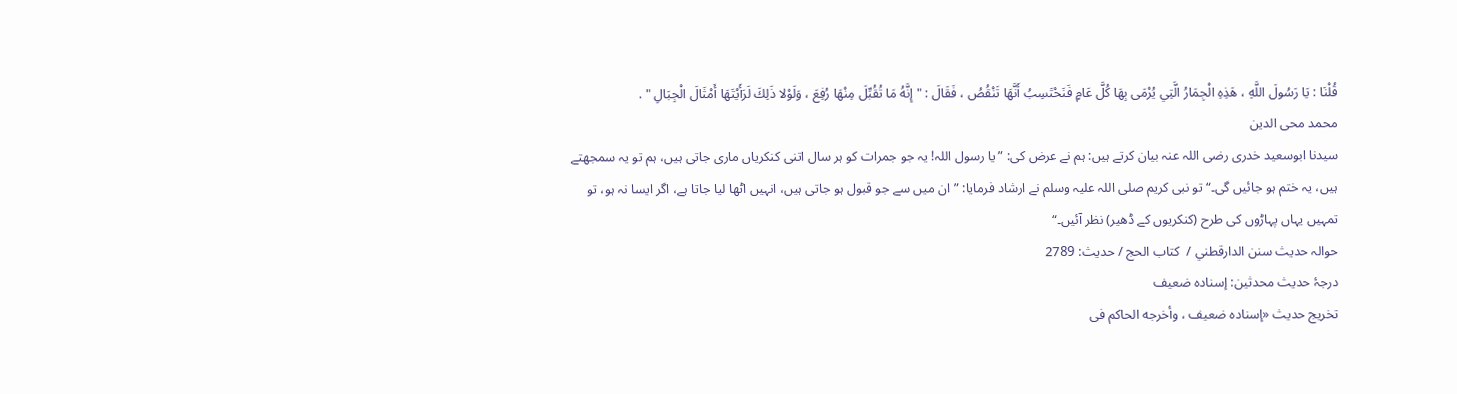قُلْنَا : يَا رَسُولَ اللَّهِ ، هَذِهِ الْجِمَارُ الَّتِي يُرْمَى بِهَا كُلَّ عَامٍ فَنَحْتَسِبُ أَنَّهَا تَنْقُصُ ، فَقَالَ : " إِنَّهُ مَا تُقُبِّلَ مِنْهَا رُفِعَ ، وَلَوْلا ذَلِكَ لَرَأَيْتَهَا أَمْثَالَ الْجِبَالِ " .
محمد محی الدین
سیدنا ابوسعید خدری رضی اللہ عنہ بیان کرتے ہیں: ہم نے عرض کی: ”یا رسول اللہ! یہ جو جمرات کو ہر سال اتنی کنکریاں ماری جاتی ہیں، ہم تو یہ سمجھتے ہیں، یہ ختم ہو جائیں گی۔“ تو نبی کریم صلی اللہ علیہ وسلم نے ارشاد فرمایا: ”ان میں سے جو قبول ہو جاتی ہیں، انہیں اٹھا لیا جاتا ہے، اگر ایسا نہ ہو، تو تمہیں یہاں پہاڑوں کی طرح (کنکریوں کے ڈھیر) نظر آئیں۔“
حوالہ حدیث سنن الدارقطني /  كتاب الحج / حدیث: 2789
درجۂ حدیث محدثین: إسناده ضعيف
تخریج حدیث «إسناده ضعيف ، وأخرجه الحاكم فى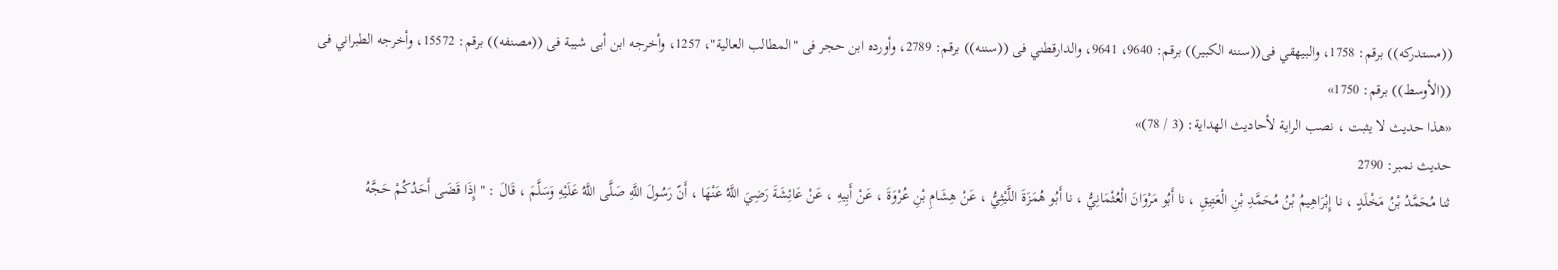((مستدركه)) برقم: 1758، والبيهقي فى((سننه الكبير)) برقم: 9640، 9641، والدارقطني فى ((سننه)) برقم: 2789، وأورده ابن حجر فى "المطالب العالية"، 1257، وأخرجه ابن أبى شيبة فى ((مصنفه)) برقم: 15572، وأخرجه الطبراني فى ((الأوسط)) برقم: 1750»
«هذا حديث لا يثبت ، نصب الراية لأحاديث الهداية: (3 / 78)»
حدیث نمبر: 2790
ثنا مُحَمَّدُ بْنُ مَخْلَدٍ ، نا إِبْرَاهِيمُ بْنُ مُحَمَّدِ بْنِ الْعَتِيقِ ، نا أَبُو مَرْوَانَ الْعُثْمَانِيُّ ، نا أَبُو هُمَزَةَ اللَّيْثِيُّ ، عَنْ هِشَامِ بْنِ عُرْوَةَ ، عَنْ أَبِيهِ ، عَنْ عَائِشَةَ رَضِيَ اللَّهُ عَنْهَا ، أَنّ رَسُولَ اللَّهِ صَلَّى اللَّهُ عَلَيْهِ وَسَلَّمَ ، قَالَ : " إِذَا قَضَى أَحَدُكُمْ حَجَّهُ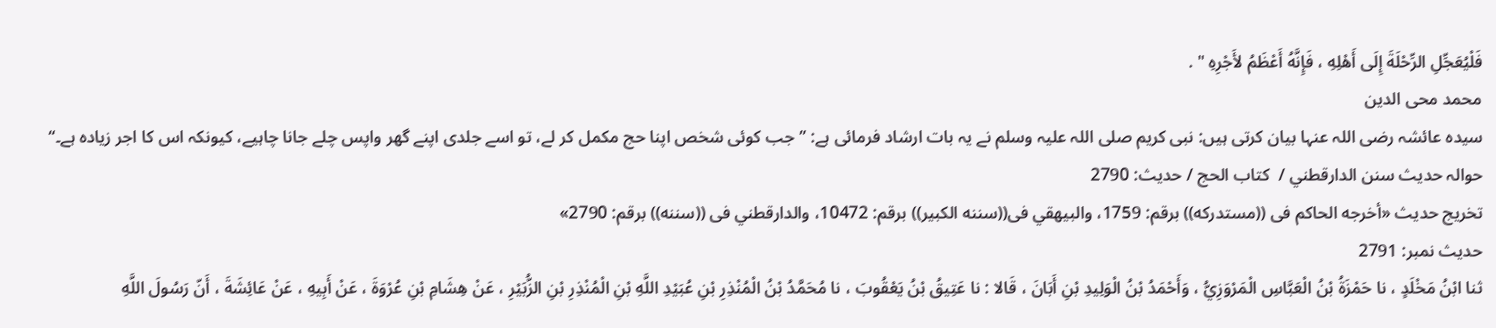فَلْيُعَجِّلِ الرِّحْلَةَ إِلَى أَهْلِهِ ، فَإِنَّهُ أَعْظَمُ لأَجْرِهِ " .
محمد محی الدین
سیدہ عائشہ رضی اللہ عنہا بیان کرتی ہیں: نبی کریم صلی اللہ علیہ وسلم نے یہ بات ارشاد فرمائی ہے: ”جب کوئی شخص اپنا حج مکمل کر لے، تو اسے جلدی اپنے گھر واپس چلے جانا چاہیے، کیونکہ اس کا اجر زیادہ ہے۔“
حوالہ حدیث سنن الدارقطني /  كتاب الحج / حدیث: 2790
تخریج حدیث «أخرجه الحاكم فى ((مستدركه)) برقم: 1759، والبيهقي فى((سننه الكبير)) برقم: 10472، والدارقطني فى ((سننه)) برقم: 2790»
حدیث نمبر: 2791
ثنا ابْنُ مَخْلَدٍ ، نا حَمْزَةُ بْنُ الْعَبَّاسِ الْمَرْوَزِيُّ ، وَأَحْمَدُ بْنُ الْوَلِيدِ بْنِ أَبَانَ ، قَالا : نا عَتِيقُ بْنُ يَعْقُوبَ ، نا مُحَمَّدُ بْنُ الْمُنْذِرِ بْنِ عُبَيْدِ اللَّهِ بْنِ الْمُنْذِرِ بْنِ الزُّبَيْرِ ، عَنْ هِشَامِ بْنِ عُرْوَةَ ، عَنْ أَبِيهِ ، عَنْ عَائِشَةَ ، أَنّ رَسُولَ اللَّهِ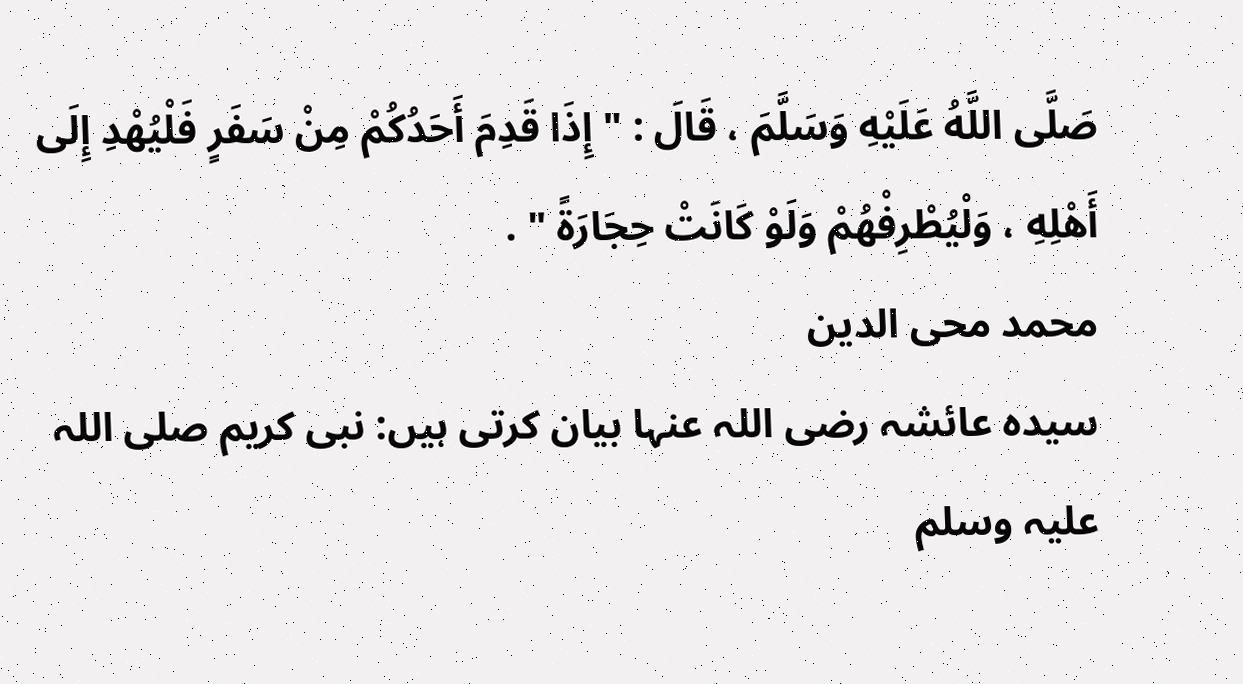صَلَّى اللَّهُ عَلَيْهِ وَسَلَّمَ ، قَالَ : " إِذَا قَدِمَ أَحَدُكُمْ مِنْ سَفَرٍ فَلْيُهْدِ إِلَى أَهْلِهِ ، وَلْيُطْرِفْهُمْ وَلَوْ كَانَتْ حِجَارَةً " .
محمد محی الدین
سیدہ عائشہ رضی اللہ عنہا بیان کرتی ہیں: نبی کریم صلی اللہ علیہ وسلم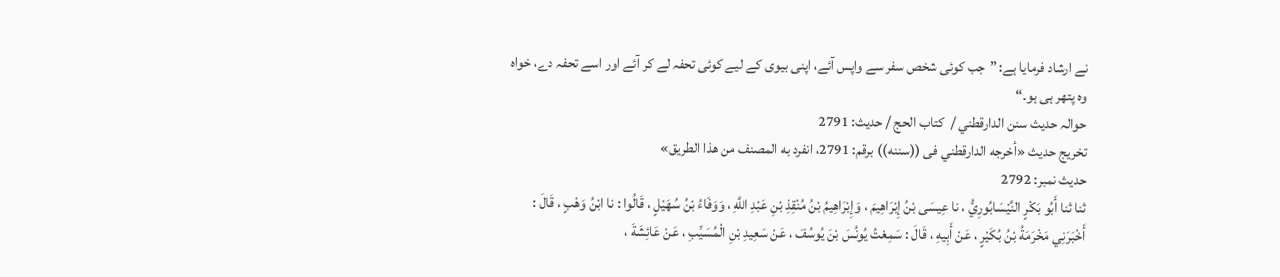نے ارشاد فرمایا ہے: ”جب کوئی شخص سفر سے واپس آئے، اپنی بیوی کے لیے کوئی تحفہ لے کر آئے اور اسے تحفہ دے، خواہ وہ پتھر ہی ہو۔“
حوالہ حدیث سنن الدارقطني /  كتاب الحج / حدیث: 2791
تخریج حدیث «أخرجه الدارقطني فى ((سننه)) برقم: 2791، انفرد به المصنف من هذا الطريق»
حدیث نمبر: 2792
ثنا ثنا أَبُو بَكْرٍ النَّيْسَابُورِيُّ ، نا عِيسَى بْنُ إِبْرَاهِيمَ ، وَإِبْرَاهِيمُ بْنُ مُنْقِذِ بْنِ عَبْدِ اللَّهِ ، وَوَفَاءُ بْنُ سُهَيْلٍ ، قَالُوا : نا ابْنُ وَهْبٍ ، قَالَ : أَخْبَرَنِي مَخْرَمَةُ بْنُ بُكَيْرٍ ، عَنْ أَبِيهِ ، قَالَ : سَمِعْتُ يُونُسَ بْنَ يُوسُفَ ، عَنْ سَعِيدِ بْنِ الْمُسَيِّبِ ، عَنْ عَائِشَةَ ،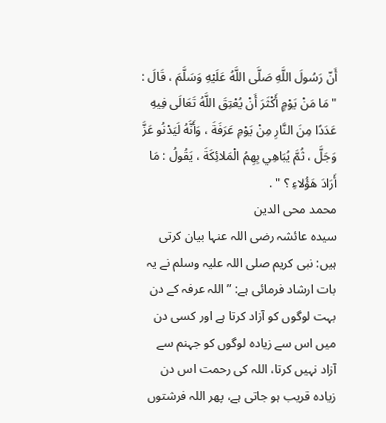أَنّ رَسُولَ اللَّهِ صَلَّى اللَّهُ عَلَيْهِ وَسَلَّمَ ، قَالَ : " مَا مَنْ يَوْمٍ أَكْثَرَ أَنْ يُعْتِقَ اللَّهُ تَعَالَى فِيهِ عَدَدًا مِنَ النَّارِ مِنْ يَوْمِ عَرَفَةَ ، وَأَنَّهُ لَيَدْنُو عَزَّ وَجَلَّ ، ثُمَّ يُبَاهِي بِهِمُ الْمَلائِكَةَ ، يَقُولُ : مَا أَرَادَ هَؤُلاءِ ؟ " .
محمد محی الدین
سیدہ عائشہ رضی اللہ عنہا بیان کرتی ہیں: نبی کریم صلی اللہ علیہ وسلم نے یہ بات ارشاد فرمائی ہے: ”اللہ عرفہ کے دن بہت لوگوں کو آزاد کرتا ہے اور کسی دن میں اس سے زیادہ لوگوں کو جہنم سے آزاد نہیں کرتا، اللہ کی رحمت اس دن زیادہ قریب ہو جاتی ہے، پھر اللہ فرشتوں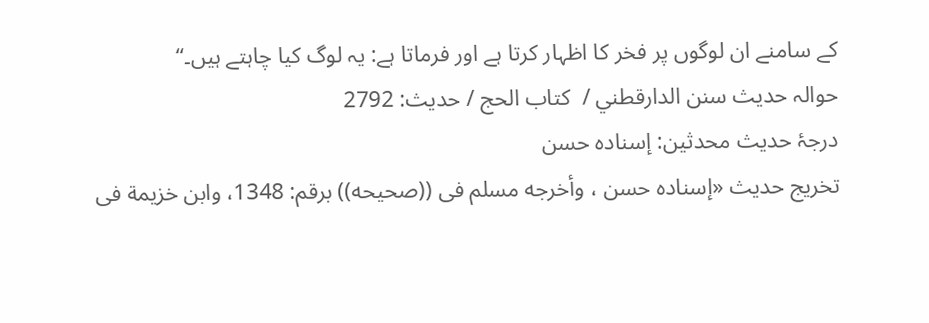کے سامنے ان لوگوں پر فخر کا اظہار کرتا ہے اور فرماتا ہے: یہ لوگ کیا چاہتے ہیں۔“
حوالہ حدیث سنن الدارقطني /  كتاب الحج / حدیث: 2792
درجۂ حدیث محدثین: إسناده حسن
تخریج حدیث «إسناده حسن ، وأخرجه مسلم فى ((صحيحه)) برقم: 1348، وابن خزيمة فى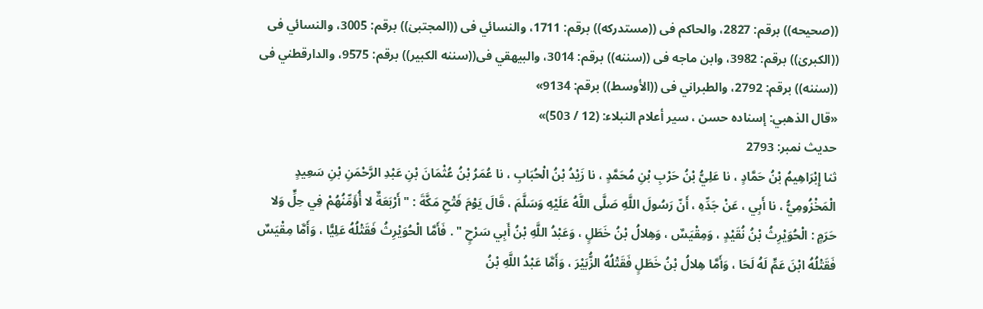((صحيحه)) برقم: 2827، والحاكم فى ((مستدركه)) برقم: 1711، والنسائي فى ((المجتبیٰ)) برقم: 3005، والنسائي فى ((الكبریٰ)) برقم: 3982، وابن ماجه فى ((سننه)) برقم: 3014، والبيهقي فى((سننه الكبير)) برقم: 9575، والدارقطني فى ((سننه)) برقم: 2792، والطبراني فى ((الأوسط)) برقم: 9134»
«قال الذھبي: إسناده حسن ، سير أعلام النبلاء: (12 / 503)»
حدیث نمبر: 2793
ثنا إِبْرَاهِيمُ بْنُ حَمَّادٍ ، نا عَلِيُّ بْنُ حَرْبِ بْنِ مُحَمَّدٍ ، نا زَيْدُ بْنُ الْحُبَابِ ، نا عُمَرُ بْنُ عُثْمَانَ بْنِ عَبْدِ الرَّحْمَنِ بْنِ سَعِيدٍ الْمَخْزُومِيُّ ، نا أَبِي ، عَنْ جَدِّهِ ، أَنّ رَسُولَ اللَّهِ صَلَّى اللَّهُ عَلَيْهِ وَسَلَّمَ ، قَالَ يَوْمَ فَتْحِ مَكَّةَ : " أَرْبَعَةٌ لا أُؤَمِّنُهُمْ فِي حِلٍّ وَلا حَرَمٍ : الْحُوَيْرِثُ بْنُ نُقَيْدٍ ، وَمِقْيَسٌ ، وَهِلالُ بْنُ خَطَلٍ ، وَعَبْدُ اللَّهِ بْنُ أَبِي سَرْحٍ " . فَأَمَّا الْحُوَيْرِثُ فَقَتْلُهُ عَلِيًّا ، وَأَمَّا مِقْيَسٌ فَقَتْلُهُ ابْنَ عَمٍّ لَهُ لَحَا ، وَأَمَّا هِلالُ بْنُ خَطَلٍ فَقَتْلُهُ الزُّبَيْرَ ، وَأَمَّا عَبْدُ اللَّهِ بْنُ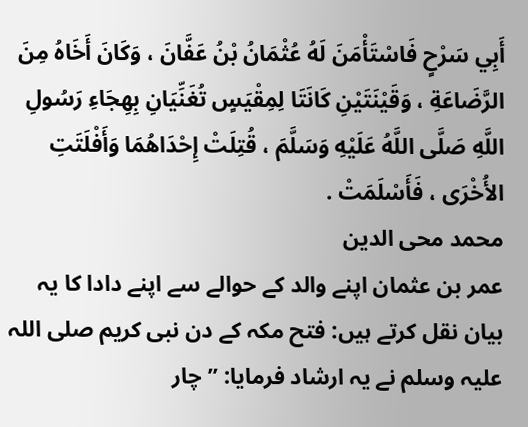أَبِي سَرْحٍ فَاسْتَأْمَنَ لَهُ عُثْمَانُ بْنُ عَفَّانَ ، وَكَانَ أَخَاهُ مِنَ الرَّضَاعَةِ ، وَقَيْنَتَيْنِ كَانَتَا لِمِقْيَسٍ تُغَنِّيَانِ بِهِجَاءِ رَسُولِ اللَّهِ صَلَّى اللَّهُ عَلَيْهِ وَسَلَّمَ ، قُتِلَتْ إِحْدَاهُمَا وَأَفْلَتَتِ الأُخْرَى ، فَأَسْلَمَتْ .
محمد محی الدین
عمر بن عثمان اپنے والد کے حوالے سے اپنے دادا کا یہ بیان نقل کرتے ہیں: فتح مکہ کے دن نبی کریم صلی اللہ علیہ وسلم نے یہ ارشاد فرمایا: ”چار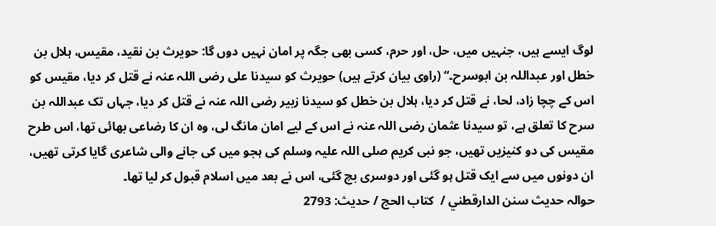لوگ ایسے ہیں، جنہیں میں، حل، اور حرم، کسی بھی جگہ پر امان نہیں دوں گا: حویرث بن نقید، مقیس، ہلال بن خطل اور عبداللہ بن ابوسرح۔“ (راوی بیان کرتے ہیں) حویرث کو سیدنا علی رضی اللہ عنہ نے قتل کر دیا، مقیس کو اس کے چچا زاد، لحا، نے قتل کر دیا، ہلال بن خطل کو سیدنا زبیر رضی اللہ عنہ نے قتل کر دیا، جہاں تک عبداللہ بن سرح کا تعلق ہے، تو سیدنا عثمان رضی اللہ عنہ نے اس کے لیے امان مانگ لی، وہ ان کا رضاعی بھائی تھا، اس طرح مقیس کی دو کنیزیں تھیں، جو نبی کریم صلی اللہ علیہ وسلم کی ہجو میں کی جانے والی شاعری گایا کرتی تھیں، ان دونوں میں سے ایک قتل ہو گئی اور دوسری بچ گئی، اس نے بعد میں اسلام قبول کر لیا تھا۔
حوالہ حدیث سنن الدارقطني /  كتاب الحج / حدیث: 2793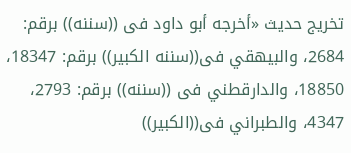تخریج حدیث «أخرجه أبو داود فى ((سننه)) برقم: 2684، والبيهقي فى((سننه الكبير)) برقم: 18347، 18850، والدارقطني فى ((سننه)) برقم: 2793، 4347، والطبراني فى((الكبير))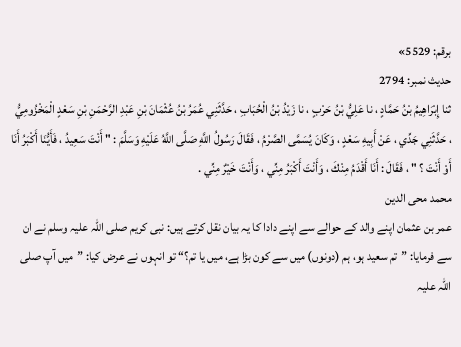برقم: 5529»
حدیث نمبر: 2794
ثنا إِبْرَاهِيمُ بْنُ حَمَّادٍ ، نا عَلِيُّ بْنُ حَرْبٍ ، نا زَيْدُ بْنُ الْحُبَابِ ، حَدَّثَنِي عُمَرُ بْنُ عُثْمَانَ بْنِ عَبْدِ الرَّحْمَنِ بْنِ سَعْدٍ الْمَخْزُومِيُّ ، حَدَّثَنِي جَدِّي ، عَنْ أَبِيهِ سَعْدٍ ، وَكَانَ يُسَمَّى الصَّرْمُ ، فَقَالَ رَسُولُ اللَّهِ صَلَّى اللَّهُ عَلَيْهِ وَسَلَّمَ : " أَنْتَ سَعِيدُ ، فَأَيُّنَا أَكْبَرُ أَنَا أَوْ أَنْتَ ؟ " ، فَقَالَ : أَنَا أَقْدَمُ مِنْكَ ، وَأَنْتَ أَكْبَرُ مِنِّي ، وَأَنْتَ خَيْرٌ مِنِّي .
محمد محی الدین
عمر بن عثمان اپنے والد کے حوالے سے اپنے دادا کا یہ بیان نقل کرتے ہیں: نبی کریم صلی اللہ علیہ وسلم نے ان سے فرمایا: ”تم سعید ہو، ہم (دونوں) میں سے کون بڑا ہے، میں یا تم؟“ تو انہوں نے عرض کیا: ”میں آپ صلی اللہ علیہ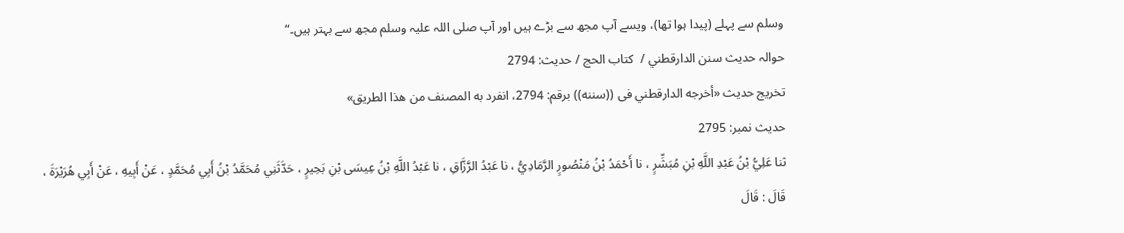وسلم سے پہلے (پیدا ہوا تھا)، ویسے آپ مجھ سے بڑے ہیں اور آپ صلی اللہ علیہ وسلم مجھ سے بہتر ہیں۔“
حوالہ حدیث سنن الدارقطني /  كتاب الحج / حدیث: 2794
تخریج حدیث «أخرجه الدارقطني فى ((سننه)) برقم: 2794، انفرد به المصنف من هذا الطريق»
حدیث نمبر: 2795
ثنا عَلِيُّ بْنُ عَبْدِ اللَّهِ بْنِ مُبَشِّرٍ ، نا أَحْمَدُ بْنُ مَنْصُورٍ الرَّمَادِيُّ ، نا عَبْدُ الرَّزَّاقِ ، نا عَبْدُ اللَّهِ بْنُ عِيسَى بْنِ بَحِيرٍ ، حَدَّثَنِي مُحَمَّدُ بْنُ أَبِي مُحَمَّدٍ ، عَنْ أَبِيهِ ، عَنْ أَبِي هُرَيْرَةَ ، قَالَ : قَالَ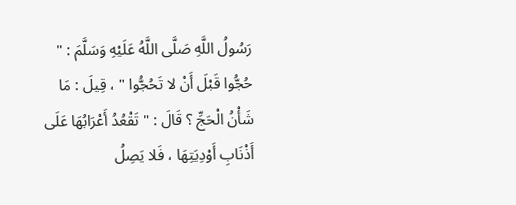رَسُولُ اللَّهِ صَلَّى اللَّهُ عَلَيْهِ وَسَلَّمَ : " حُجُّوا قَبْلَ أَنْ لا تَحُجُّوا " ، قِيلَ : مَا شَأْنُ الْحَجِّ ؟ قَالَ : " تَقْعُدُ أَعْرَابُهَا عَلَى أَذْنَابِ أَوْدِيَتِهَا ، فَلا يَصِلُ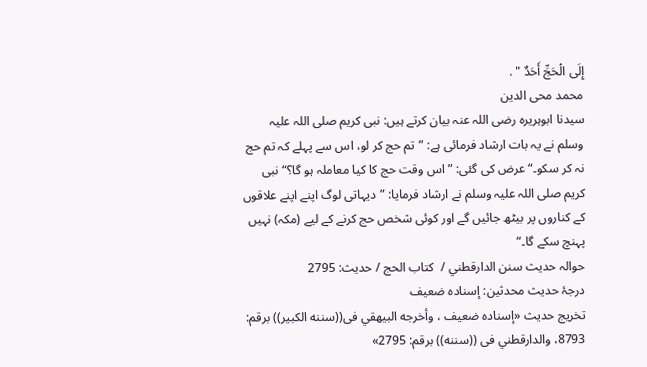إِلَى الْحَجِّ أَحَدٌ " .
محمد محی الدین
سیدنا ابوہریرہ رضی اللہ عنہ بیان کرتے ہیں: نبی کریم صلی اللہ علیہ وسلم نے یہ بات ارشاد فرمائی ہے: ”تم حج کر لو، اس سے پہلے کہ تم حج نہ کر سکو۔“ عرض کی گئی: ”اس وقت حج کا کیا معاملہ ہو گا؟“ نبی کریم صلی اللہ علیہ وسلم نے ارشاد فرمایا: ”دیہاتی لوگ اپنے اپنے علاقوں کے کناروں پر بیٹھ جائیں گے اور کوئی شخص حج کرنے کے لیے (مکہ) نہیں پہنچ سکے گا۔“
حوالہ حدیث سنن الدارقطني /  كتاب الحج / حدیث: 2795
درجۂ حدیث محدثین: إسناده ضعيف
تخریج حدیث «إسناده ضعيف ، وأخرجه البيهقي فى((سننه الكبير)) برقم: 8793، والدارقطني فى ((سننه)) برقم: 2795»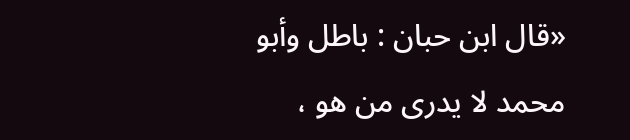«قال ابن حبان : باطل وأبو محمد لا يدرى من هو ،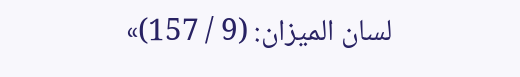لسان الميزان: (9 / 157)»